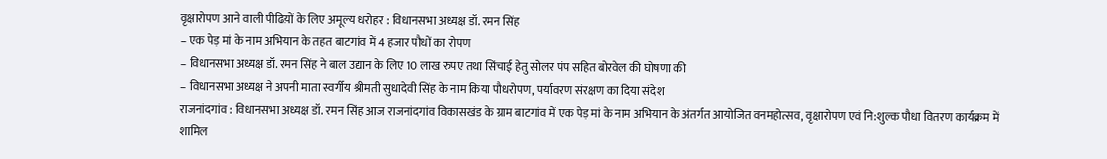वृक्षारोपण आने वाली पीढिय़ों के लिए अमूल्य धरोहर : विधानसभा अध्यक्ष डॉ. रमन सिंह
– एक पेड़ मां के नाम अभियान के तहत बाटगांव में 4 हजार पौधों का रोपण
– विधानसभा अध्यक्ष डॉ. रमन सिंह ने बाल उद्यान के लिए 10 लाख रुपए तथा सिंचाई हेतु सोलर पंप सहित बोरवेल की घोषणा की
– विधानसभा अध्यक्ष ने अपनी माता स्वर्गीय श्रीमती सुधादेवी सिंह के नाम किया पौधरोपण, पर्यावरण संरक्षण का दिया संदेश
राजनांदगांव : विधानसभा अध्यक्ष डॉ. रमन सिंह आज राजनांदगांव विकासखंड के ग्राम बाटगांव में एक पेड़ मां के नाम अभियान के अंतर्गत आयोजित वनमहोत्सव, वृक्षारोपण एवं नि:शुल्क पौधा वितरण कार्यक्रम में शामिल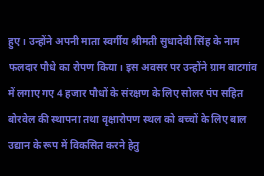हुए। उन्होंने अपनी माता स्वर्गीय श्रीमती सुधादेवी सिंह के नाम फलदार पौधे का रोपण किया। इस अवसर पर उन्होंने ग्राम बाटगांव में लगाए गए 4 हजार पौधों के संरक्षण के लिए सोलर पंप सहित बोरवेल की स्थापना तथा वृक्षारोपण स्थल को बच्चों के लिए बाल उद्यान के रूप में विकसित करने हेतु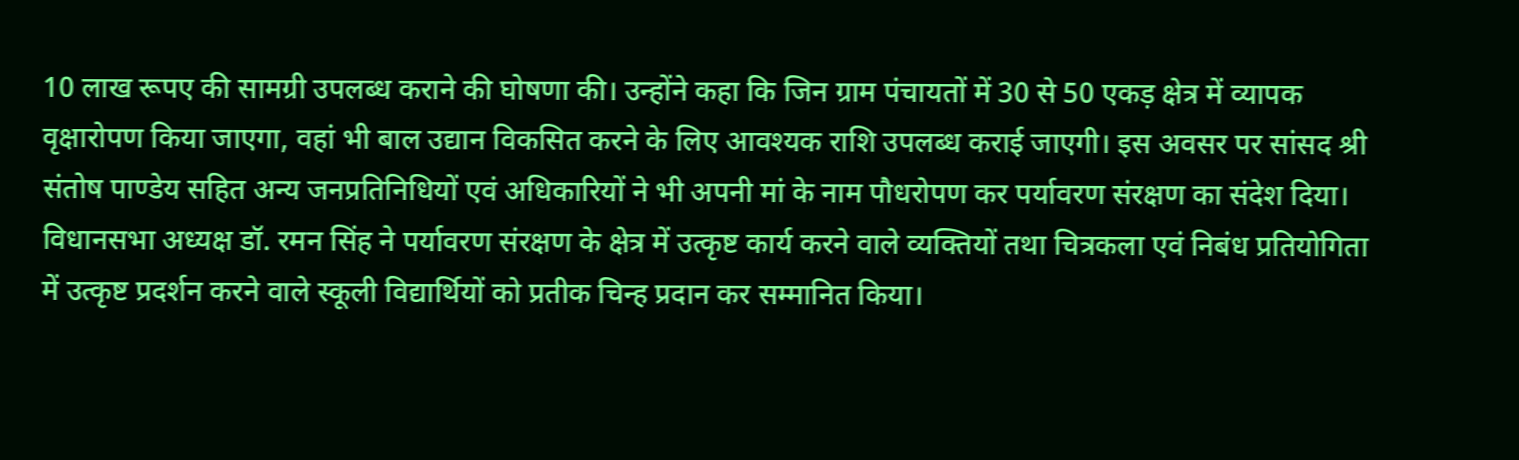10 लाख रूपए की सामग्री उपलब्ध कराने की घोषणा की। उन्होंने कहा कि जिन ग्राम पंचायतों में 30 से 50 एकड़ क्षेत्र में व्यापक वृक्षारोपण किया जाएगा, वहां भी बाल उद्यान विकसित करने के लिए आवश्यक राशि उपलब्ध कराई जाएगी। इस अवसर पर सांसद श्री संतोष पाण्डेय सहित अन्य जनप्रतिनिधियों एवं अधिकारियों ने भी अपनी मां के नाम पौधरोपण कर पर्यावरण संरक्षण का संदेश दिया। विधानसभा अध्यक्ष डॉ. रमन सिंह ने पर्यावरण संरक्षण के क्षेत्र में उत्कृष्ट कार्य करने वाले व्यक्तियों तथा चित्रकला एवं निबंध प्रतियोगिता में उत्कृष्ट प्रदर्शन करने वाले स्कूली विद्यार्थियों को प्रतीक चिन्ह प्रदान कर सम्मानित किया।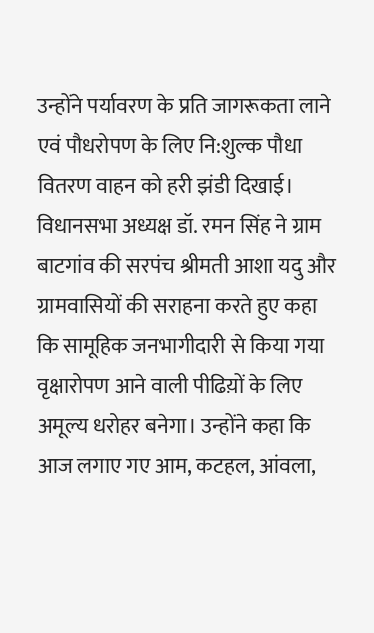उन्होंने पर्यावरण के प्रति जागरूकता लाने एवं पौधरोपण के लिए नि:शुल्क पौधा वितरण वाहन को हरी झंडी दिखाई।
विधानसभा अध्यक्ष डॉ. रमन सिंह ने ग्राम बाटगांव की सरपंच श्रीमती आशा यदु और ग्रामवासियों की सराहना करते हुए कहा कि सामूहिक जनभागीदारी से किया गया वृक्षारोपण आने वाली पीढिय़ों के लिए अमूल्य धरोहर बनेगा। उन्होंने कहा कि आज लगाए गए आम, कटहल, आंवला,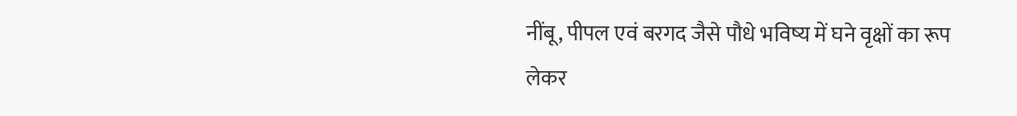नींबू, पीपल एवं बरगद जैसे पौधे भविष्य में घने वृक्षों का रूप लेकर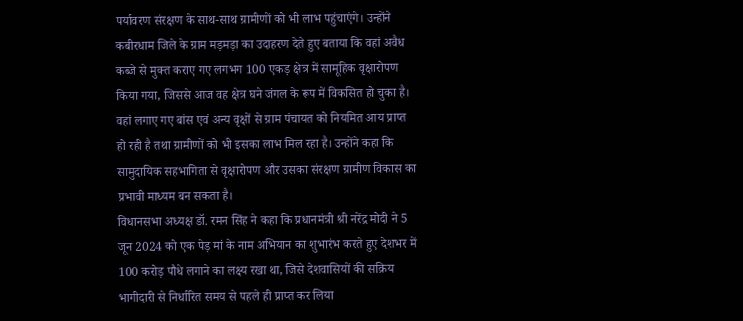पर्यावरण संरक्षण के साथ-साथ ग्रामीणों को भी लाभ पहुंचाएंगे। उन्होंने कबीरधाम जिले के ग्राम मड़मड़ा का उदाहरण देते हुए बताया कि वहां अवैध कब्जे से मुक्त कराए गए लगभग 100 एकड़ क्षेत्र में सामूहिक वृक्षारोपण किया गया, जिससे आज वह क्षेत्र घने जंगल के रूप में विकसित हो चुका है। वहां लगाए गए बांस एवं अन्य वृक्षों से ग्राम पंचायत को नियमित आय प्राप्त हो रही है तथा ग्रामीणों को भी इसका लाभ मिल रहा है। उन्होंने कहा कि सामुदायिक सहभागिता से वृक्षारोपण और उसका संरक्षण ग्रामीण विकास का प्रभावी माध्यम बन सकता है।
विधानसभा अध्यक्ष डॉ. रमन सिंह ने कहा कि प्रधानमंत्री श्री नरेंद्र मोदी ने 5 जून 2024 को एक पेड़ मां के नाम अभियान का शुभारंभ करते हुए देशभर में 100 करोड़ पौधे लगाने का लक्ष्य रखा था, जिसे देशवासियों की सक्रिय भागीदारी से निर्धारित समय से पहले ही प्राप्त कर लिया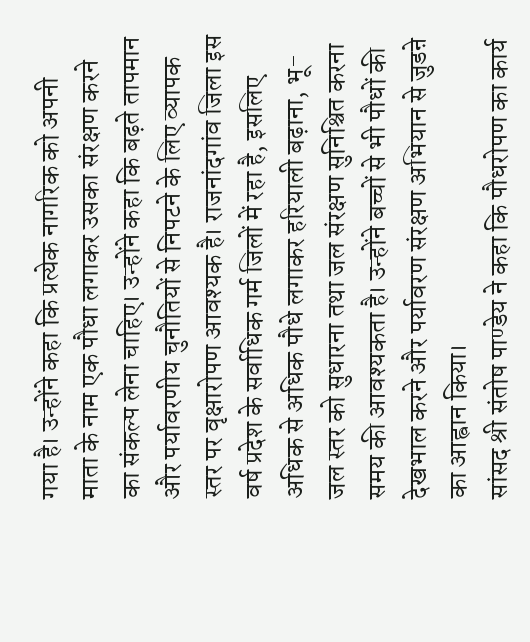गया है। उन्होंने कहा कि प्रत्येक नागरिक को अपनी माता के नाम एक पौधा लगाकर उसका संरक्षण करने का संकल्प लेना चाहिए। उन्होंने कहा कि बढ़ते तापमान और पर्यावरणीय चुनौतियों से निपटने के लिए व्यापक स्तर पर वृक्षारोपण आवश्यक है। राजनांदगांव जिला इस वर्ष प्रदेश के सर्वाधिक गर्म जिलों में रहा है, इसलिए अधिक से अधिक पौधे लगाकर हरियाली बढ़ाना, भू-जल स्तर को सुधारना तथा जल संरक्षण सुनिश्चित करना समय की आवश्यकता है। उन्होंने बच्चों से भी पौधों की देखभाल करने और पर्यावरण संरक्षण अभियान से जुडऩे का आह्वान किया।
सांसद श्री संतोष पाण्डेय ने कहा कि पौधरोपण का कार्य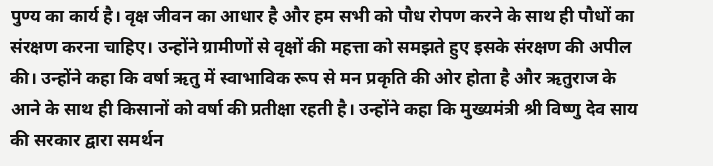पुण्य का कार्य है। वृक्ष जीवन का आधार है और हम सभी को पौध रोपण करने के साथ ही पौधों का संरक्षण करना चाहिए। उन्होंने ग्रामीणों से वृक्षों की महत्ता को समझते हुए इसके संरक्षण की अपील की। उन्होंने कहा कि वर्षा ऋतु में स्वाभाविक रूप से मन प्रकृति की ओर होता है और ऋतुराज के आने के साथ ही किसानों को वर्षा की प्रतीक्षा रहती है। उन्होंने कहा कि मुख्यमंत्री श्री विष्णु देव साय की सरकार द्वारा समर्थन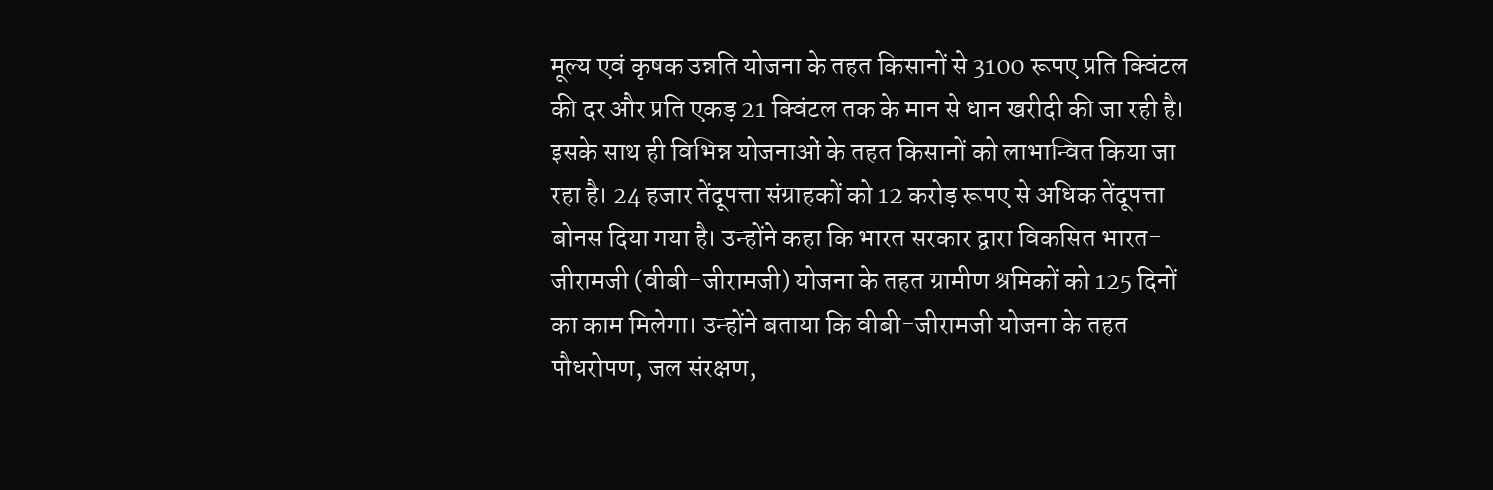मूल्य एवं कृषक उन्नति योजना के तहत किसानों से 3100 रूपए प्रति क्विंटल की दर और प्रति एकड़ 21 क्विंटल तक के मान से धान खरीदी की जा रही है। इसके साथ ही विभिन्न योजनाओं के तहत किसानों को लाभान्वित किया जा रहा है। 24 हजार तेंदूपत्ता संग्राहकों को 12 करोड़ रूपए से अधिक तेंदूपत्ता बोनस दिया गया है। उन्होंने कहा कि भारत सरकार द्वारा विकसित भारत-जीरामजी (वीबी-जीरामजी) योजना के तहत ग्रामीण श्रमिकों को 125 दिनों का काम मिलेगा। उन्होंने बताया कि वीबी-जीरामजी योजना के तहत पौधरोपण, जल संरक्षण,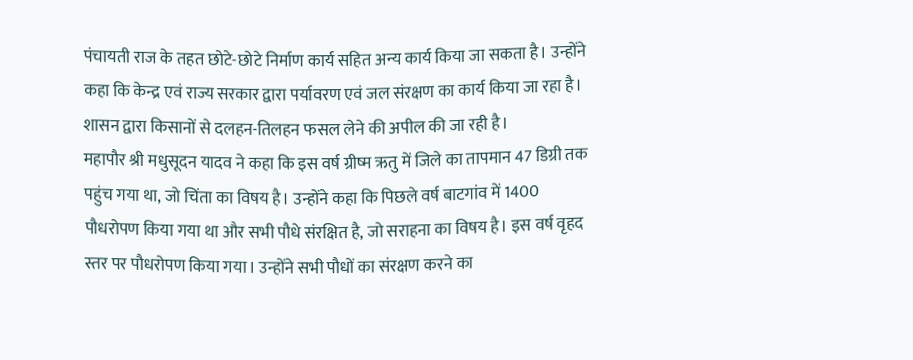पंचायती राज के तहत छोटे-छोटे निर्माण कार्य सहित अन्य कार्य किया जा सकता है। उन्होंने कहा कि केन्द्र एवं राज्य सरकार द्वारा पर्यावरण एवं जल संरक्षण का कार्य किया जा रहा है। शासन द्वारा किसानों से दलहन-तिलहन फसल लेने की अपील की जा रही है।
महापौर श्री मधुसूदन यादव ने कहा कि इस वर्ष ग्रीष्म ऋतु में जिले का तापमान 47 डिग्री तक पहुंच गया था, जो चिंता का विषय है। उन्होंने कहा कि पिछले वर्ष बाटगांव में 1400 पौधरोपण किया गया था और सभी पौधे संरक्षित है, जो सराहना का विषय है। इस वर्ष वृहद स्तर पर पौधरोपण किया गया। उन्होंने सभी पौधों का संरक्षण करने का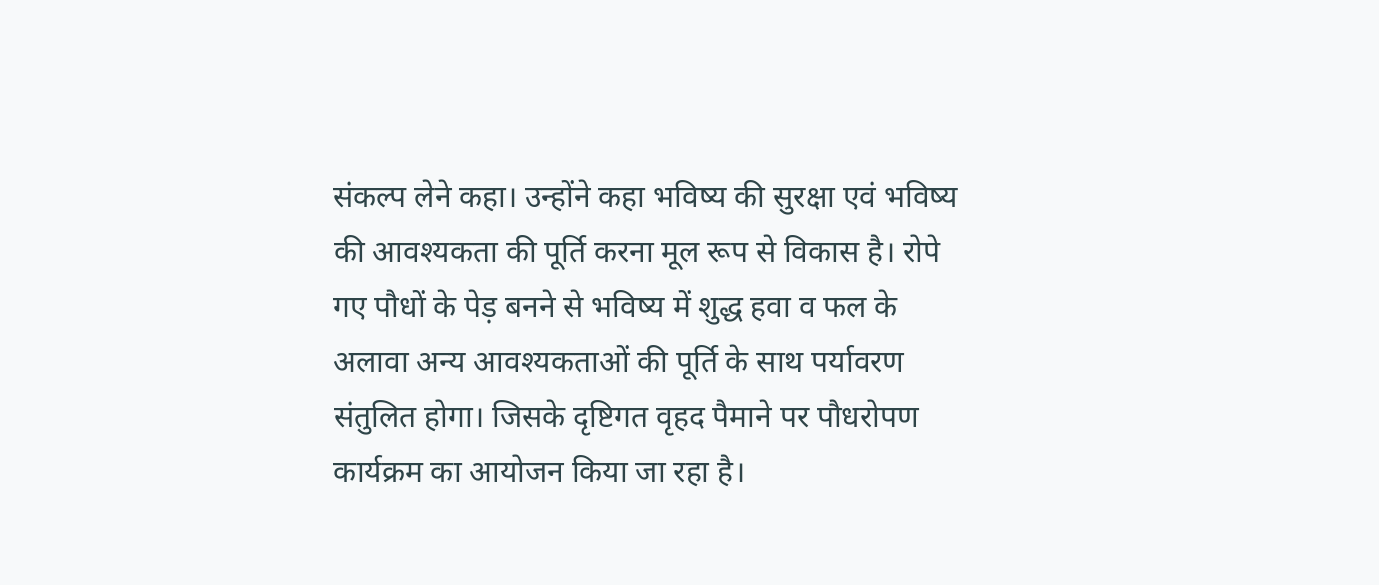संकल्प लेने कहा। उन्होंने कहा भविष्य की सुरक्षा एवं भविष्य की आवश्यकता की पूर्ति करना मूल रूप से विकास है। रोपे गए पौधों के पेड़ बनने से भविष्य में शुद्ध हवा व फल के अलावा अन्य आवश्यकताओं की पूर्ति के साथ पर्यावरण संतुलित होगा। जिसके दृष्टिगत वृहद पैमाने पर पौधरोपण कार्यक्रम का आयोजन किया जा रहा है।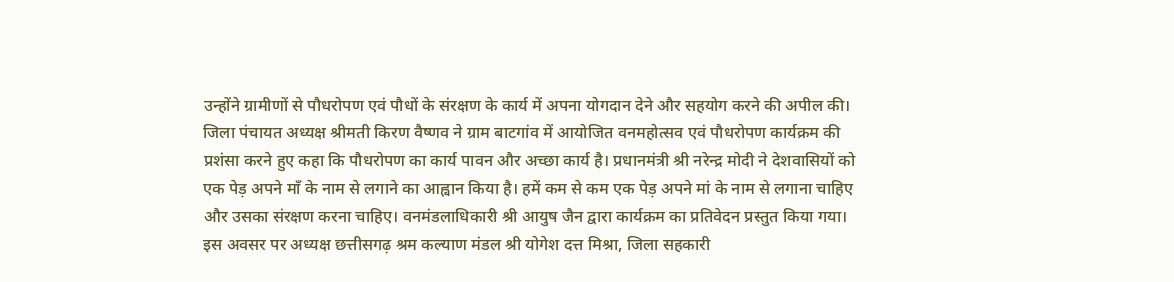उन्होंने ग्रामीणों से पौधरोपण एवं पौधों के संरक्षण के कार्य में अपना योगदान देने और सहयोग करने की अपील की।
जिला पंचायत अध्यक्ष श्रीमती किरण वैष्णव ने ग्राम बाटगांव में आयोजित वनमहोत्सव एवं पौधरोपण कार्यक्रम की प्रशंसा करने हुए कहा कि पौधरोपण का कार्य पावन और अच्छा कार्य है। प्रधानमंत्री श्री नरेन्द्र मोदी ने देशवासियों को एक पेड़ अपने माँ के नाम से लगाने का आह्वान किया है। हमें कम से कम एक पेड़ अपने मां के नाम से लगाना चाहिए और उसका संरक्षण करना चाहिए। वनमंडलाधिकारी श्री आयुष जैन द्वारा कार्यक्रम का प्रतिवेदन प्रस्तुत किया गया। इस अवसर पर अध्यक्ष छत्तीसगढ़ श्रम कल्याण मंडल श्री योगेश दत्त मिश्रा, जिला सहकारी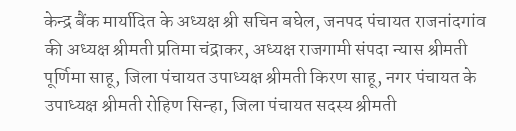केन्द्र बैंक मार्यादित के अध्यक्ष श्री सचिन बघेल, जनपद पंचायत राजनांदगांव की अध्यक्ष श्रीमती प्रतिमा चंद्राकर, अध्यक्ष राजगामी संपदा न्यास श्रीमती पूर्णिमा साहू, जिला पंचायत उपाध्यक्ष श्रीमती किरण साहू, नगर पंचायत के उपाध्यक्ष श्रीमती रोहिण सिन्हा, जिला पंचायत सदस्य श्रीमती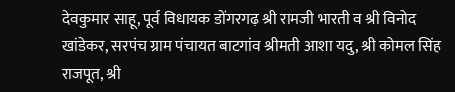देवकुमार साहू, पूर्व विधायक डोंगरगढ़ श्री रामजी भारती व श्री विनोद खांडेकर, सरपंच ग्राम पंचायत बाटगांव श्रीमती आशा यदु, श्री कोमल सिंह राजपूत, श्री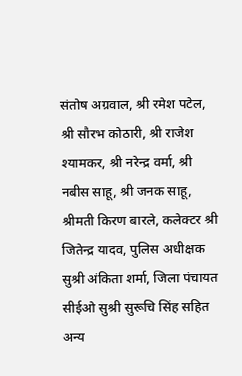संतोष अग्रवाल, श्री रमेश पटेल, श्री सौरभ कोठारी, श्री राजेश श्यामकर, श्री नरेन्द्र वर्मा, श्री नबीस साहू, श्री जनक साहू, श्रीमती किरण बारले, कलेक्टर श्री जितेन्द्र यादव, पुलिस अधीक्षक सुश्री अंकिता शर्मा, जिला पंचायत सीईओ सुश्री सुरूचि सिंह सहित अन्य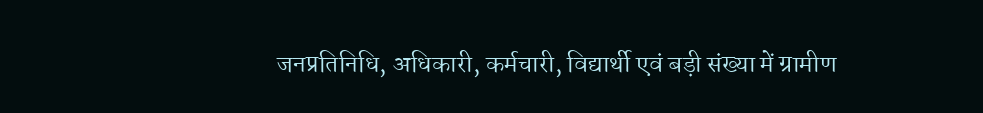जनप्रतिनिधि, अधिकारी, कर्मचारी, विद्यार्थी एवं बड़ी संख्या में ग्रामीण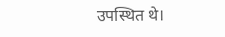उपस्थित थे।